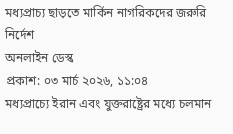মধ্যপ্রাচ্য ছাড়তে মার্কিন নাগরিকদের জরুরি নির্দেশ
অনলাইন ডেস্ক
প্রকাশ: ০৩ মার্চ ২০২৬, ১১:০৪
মধ্যপ্রাচ্যে ইরান এবং যুক্তরাষ্ট্রের মধ্যে চলমান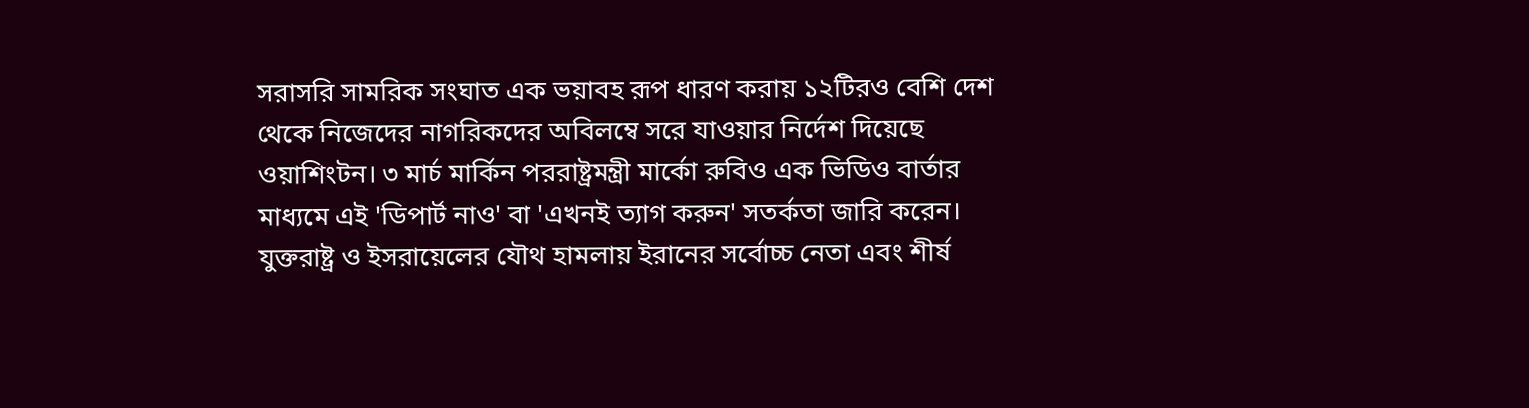সরাসরি সামরিক সংঘাত এক ভয়াবহ রূপ ধারণ করায় ১২টিরও বেশি দেশ থেকে নিজেদের নাগরিকদের অবিলম্বে সরে যাওয়ার নির্দেশ দিয়েছে ওয়াশিংটন। ৩ মার্চ মার্কিন পররাষ্ট্রমন্ত্রী মার্কো রুবিও এক ভিডিও বার্তার মাধ্যমে এই 'ডিপার্ট নাও' বা 'এখনই ত্যাগ করুন' সতর্কতা জারি করেন। যুক্তরাষ্ট্র ও ইসরায়েলের যৌথ হামলায় ইরানের সর্বোচ্চ নেতা এবং শীর্ষ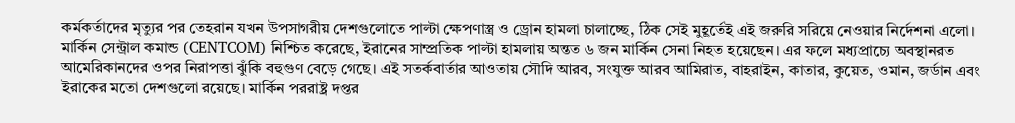কর্মকর্তাদের মৃত্যুর পর তেহরান যখন উপসাগরীয় দেশগুলোতে পাল্টা ক্ষেপণাস্ত্র ও ড্রোন হামলা চালাচ্ছে, ঠিক সেই মুহূর্তেই এই জরুরি সরিয়ে নেওয়ার নির্দেশনা এলো।
মার্কিন সেন্ট্রাল কমান্ড (CENTCOM) নিশ্চিত করেছে, ইরানের সাম্প্রতিক পাল্টা হামলায় অন্তত ৬ জন মার্কিন সেনা নিহত হয়েছেন। এর ফলে মধ্যপ্রাচ্যে অবস্থানরত আমেরিকানদের ওপর নিরাপত্তা ঝুঁকি বহুগুণ বেড়ে গেছে। এই সতর্কবার্তার আওতায় সৌদি আরব, সংযুক্ত আরব আমিরাত, বাহরাইন, কাতার, কুয়েত, ওমান, জর্ডান এবং ইরাকের মতো দেশগুলো রয়েছে। মার্কিন পররাষ্ট্র দপ্তর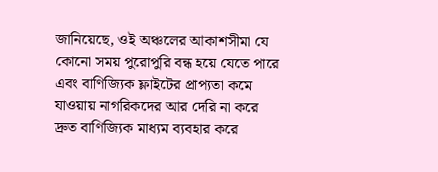জানিয়েছে, ওই অঞ্চলের আকাশসীমা যে কোনো সময় পুরোপুরি বন্ধ হয়ে যেতে পারে এবং বাণিজ্যিক ফ্লাইটের প্রাপ্যতা কমে যাওয়ায় নাগরিকদের আর দেরি না করে দ্রুত বাণিজ্যিক মাধ্যম ব্যবহার করে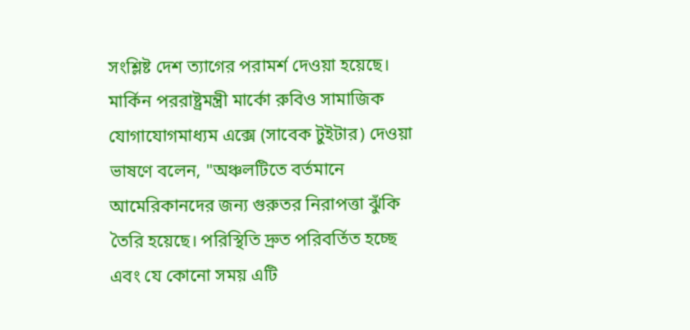সংশ্লিষ্ট দেশ ত্যাগের পরামর্শ দেওয়া হয়েছে।
মার্কিন পররাষ্ট্রমন্ত্রী মার্কো রুবিও সামাজিক যোগাযোগমাধ্যম এক্সে (সাবেক টুইটার) দেওয়া ভাষণে বলেন, "অঞ্চলটিতে বর্তমানে আমেরিকানদের জন্য গুরুতর নিরাপত্তা ঝুঁকি তৈরি হয়েছে। পরিস্থিতি দ্রুত পরিবর্তিত হচ্ছে এবং যে কোনো সময় এটি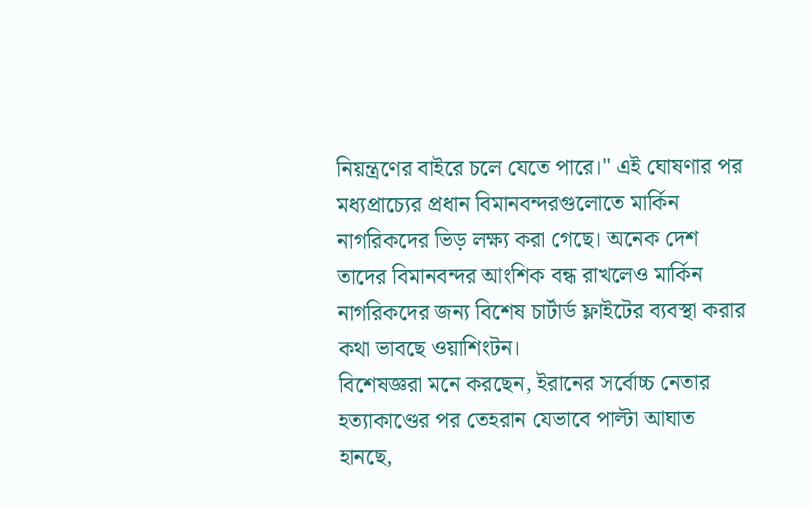নিয়ন্ত্রণের বাইরে চলে যেতে পারে।" এই ঘোষণার পর মধ্যপ্রাচ্যের প্রধান বিমানবন্দরগুলোতে মার্কিন নাগরিকদের ভিড় লক্ষ্য করা গেছে। অনেক দেশ তাদের বিমানবন্দর আংশিক বন্ধ রাখলেও মার্কিন নাগরিকদের জন্য বিশেষ চার্টার্ড ফ্লাইটের ব্যবস্থা করার কথা ভাবছে ওয়াশিংটন।
বিশেষজ্ঞরা মনে করছেন, ইরানের সর্বোচ্চ নেতার হত্যাকাণ্ডের পর তেহরান যেভাবে পাল্টা আঘাত হানছে,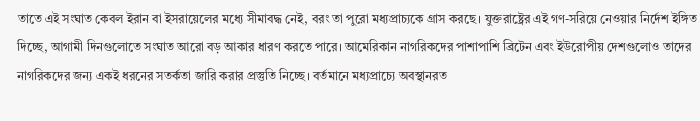তাতে এই সংঘাত কেবল ইরান বা ইসরায়েলের মধ্যে সীমাবদ্ধ নেই, বরং তা পুরো মধ্যপ্রাচ্যকে গ্রাস করছে। যুক্তরাষ্ট্রের এই গণ-সরিয়ে নেওয়ার নির্দেশ ইঙ্গিত দিচ্ছে, আগামী দিনগুলোতে সংঘাত আরো বড় আকার ধারণ করতে পারে। আমেরিকান নাগরিকদের পাশাপাশি ব্রিটেন এবং ইউরোপীয় দেশগুলোও তাদের নাগরিকদের জন্য একই ধরনের সতর্কতা জারি করার প্রস্তুতি নিচ্ছে। বর্তমানে মধ্যপ্রাচ্যে অবস্থানরত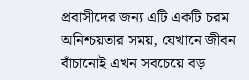প্রবাসীদের জন্য এটি একটি চরম অনিশ্চয়তার সময়, যেখানে জীবন বাঁচানোই এখন সবচেয়ে বড়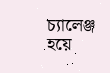চ্যালেঞ্জ হয়ে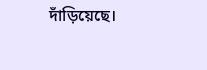দাঁড়িয়েছে।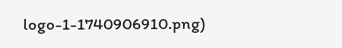logo-1-1740906910.png)